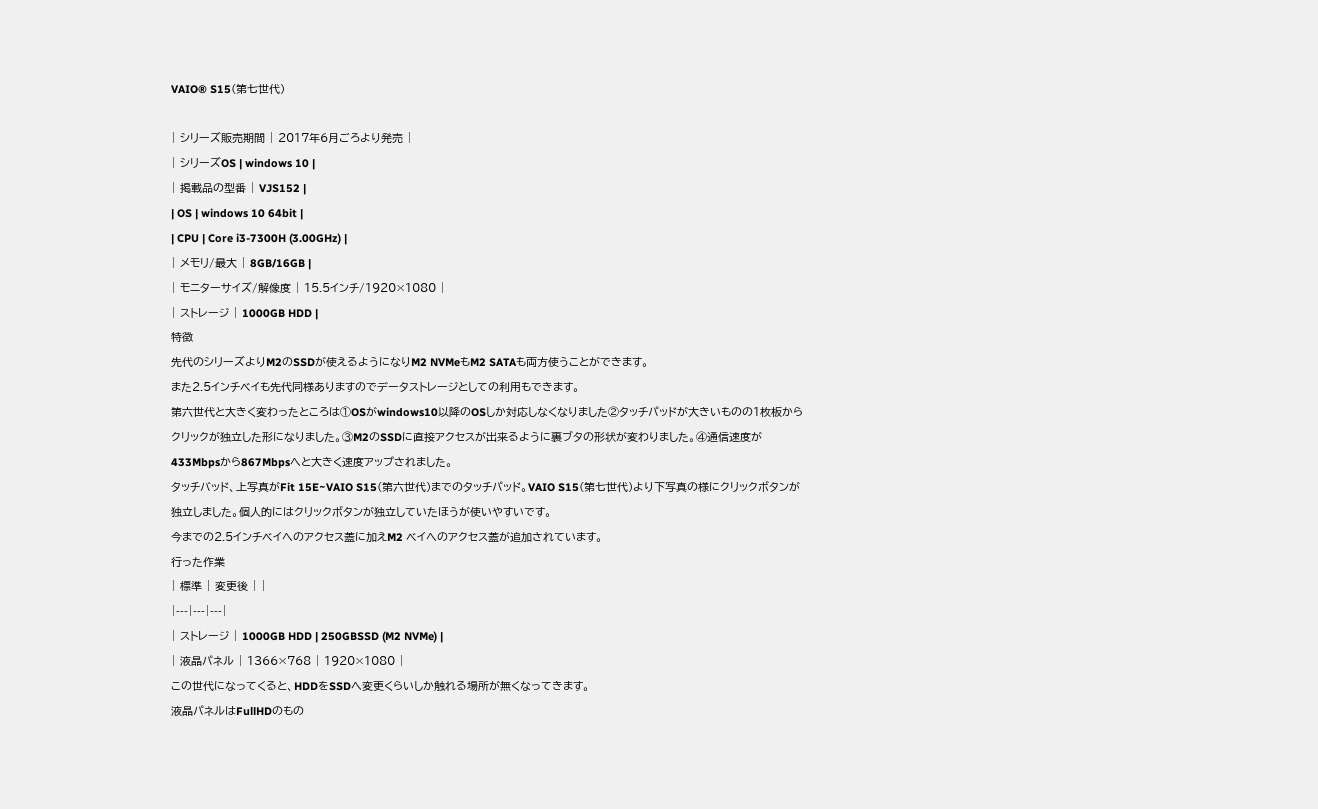VAIO® S15(第七世代)

| シリーズ販売期間 | 2017年6月ごろより発売 |
| シリーズOS | windows 10 |
| 掲載品の型番 | VJS152 |
| OS | windows 10 64bit |
| CPU | Core i3-7300H (3.00GHz) |
| メモリ/最大 | 8GB/16GB |
| モニターサイズ/解像度 | 15.5インチ/1920×1080 |
| ストレージ | 1000GB HDD |
特徴
先代のシリーズよりM2のSSDが使えるようになりM2 NVMeもM2 SATAも両方使うことができます。
また2.5インチベイも先代同様ありますのでデータストレージとしての利用もできます。
第六世代と大きく変わったところは①OSがwindows10以降のOSしか対応しなくなりました②タッチパッドが大きいものの1枚板からクリックが独立した形になりました。③M2のSSDに直接アクセスが出来るように裏ブタの形状が変わりました。④通信速度が433Mbpsから867Mbpsへと大きく速度アップされました。
タッチバッド、上写真がFit 15E~VAIO S15(第六世代)までのタッチパッド。VAIO S15(第七世代)より下写真の様にクリックボタンが独立しました。個人的にはクリックボタンが独立していたほうが使いやすいです。
今までの2.5インチベイへのアクセス蓋に加えM2 ベイへのアクセス蓋が追加されています。
行った作業
| 標準 | 変更後 | |
|---|---|---|
| ストレージ | 1000GB HDD | 250GBSSD (M2 NVMe) |
| 液晶パネル | 1366×768 | 1920×1080 |
この世代になってくると、HDDをSSDへ変更くらいしか触れる場所が無くなってきます。
液晶パネルはFullHDのもの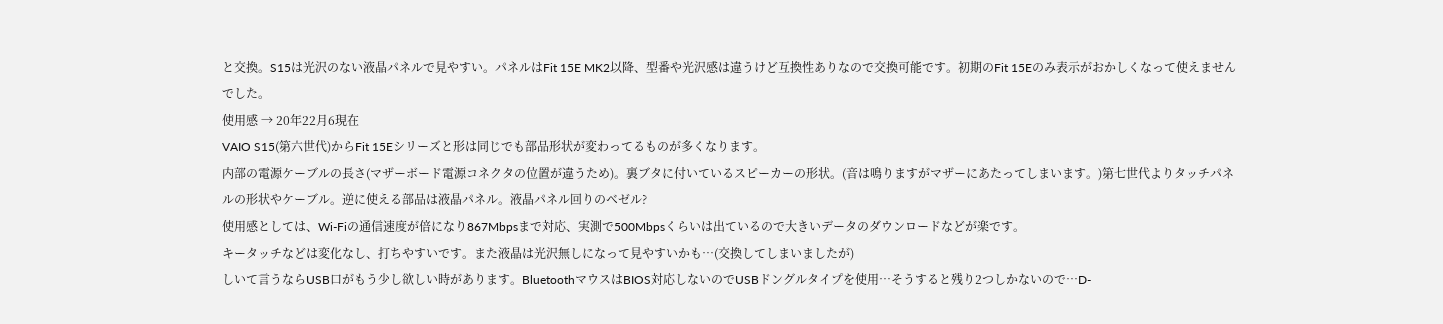と交換。S15は光沢のない液晶パネルで見やすい。パネルはFit 15E MK2以降、型番や光沢感は違うけど互換性ありなので交換可能です。初期のFit 15Eのみ表示がおかしくなって使えませんでした。
使用感 → 20年22月6現在
VAIO S15(第六世代)からFit 15Eシリーズと形は同じでも部品形状が変わってるものが多くなります。
内部の電源ケーブルの長さ(マザーボード電源コネクタの位置が違うため)。裏ブタに付いているスピーカーの形状。(音は鳴りますがマザーにあたってしまいます。)第七世代よりタッチパネルの形状やケーブル。逆に使える部品は液晶パネル。液晶パネル回りのベゼル?
使用感としては、Wi-Fiの通信速度が倍になり867Mbpsまで対応、実測で500Mbpsくらいは出ているので大きいデータのダウンロードなどが楽です。
キータッチなどは変化なし、打ちやすいです。また液晶は光沢無しになって見やすいかも…(交換してしまいましたが)
しいて言うならUSB口がもう少し欲しい時があります。BluetoothマウスはBIOS対応しないのでUSBドングルタイプを使用…そうすると残り2つしかないので…D-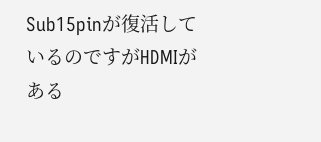Sub15pinが復活しているのですがHDMIがある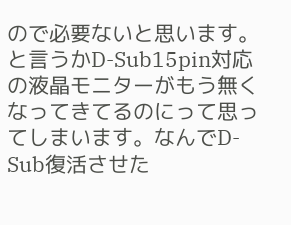ので必要ないと思います。と言うかD-Sub15pin対応の液晶モニターがもう無くなってきてるのにって思ってしまいます。なんでD-Sub復活させた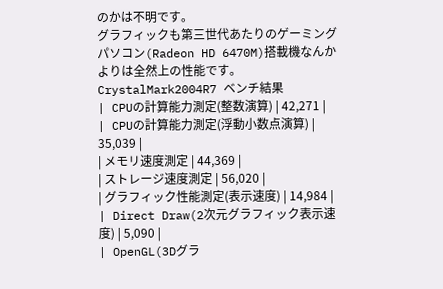のかは不明です。
グラフィックも第三世代あたりのゲーミングパソコン(Radeon HD 6470M)搭載機なんかよりは全然上の性能です。
CrystalMark2004R7 ベンチ結果
| CPUの計算能力測定(整数演算) | 42,271 |
| CPUの計算能力測定(浮動小数点演算) | 35,039 |
| メモリ速度測定 | 44,369 |
| ストレージ速度測定 | 56,020 |
| グラフィック性能測定(表示速度) | 14,984 |
| Direct Draw(2次元グラフィック表示速度) | 5,090 |
| OpenGL(3Dグラ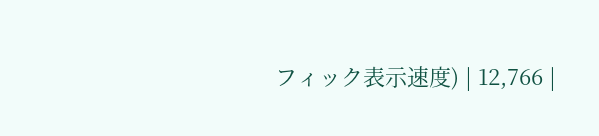フィック表示速度) | 12,766 |